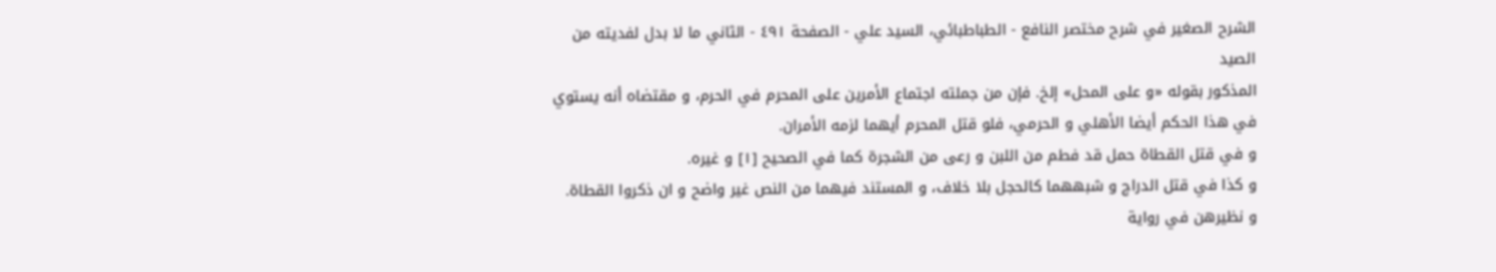الشرح الصغير في شرح مختصر النافع - الطباطبائي، السيد علي - الصفحة ٤٩١ - الثاني ما لا بدل لفديته من الصيد
المذكور بقوله «و على المحل» إلخ. فإن من جملته اجتماع الأمرين على المحرم في الحرم، و مقتضاه أنه يستوي في هذا الحكم أيضا الأهلي و الحرمي، فلو قتل المحرم أيهما لزمه الأمران.
و في قتل القطاة حمل قد فطم من اللبن و رعى من الشجرة كما في الصحيح [١] و غيره.
و كذا في قتل الدراج و شبههما كالحجل بلا خلاف، و المستند فيهما من النص غير واضح و ان ذكروا القطاة.
و نظيرهن في رواية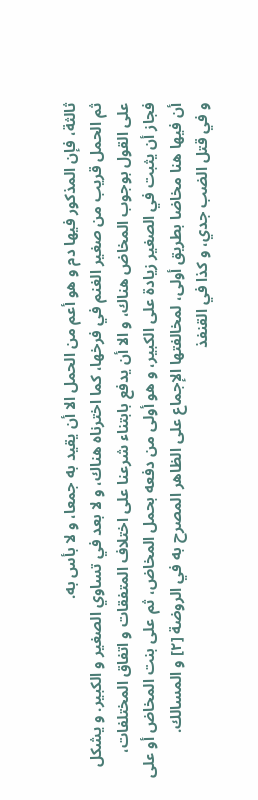ثالثة، فإن المذكور فيها دم و هو أعم من الحمل الا أن يقيد به جمعا، و لا بأس به.
ثم الحمل قريب من صغير الغنم في فرخها، كما اخترناه هناك، و لا بعد في تساوي الصغير و الكبير. و يشكل على القول بوجوب المخاض هناك، و الا أن يدفع بابتناء شرعنا على اختلاف المتفقات و اتفاق المختلفات، فجاز أن يثبت في الصغير زيادة على الكبير، و هو أولى من دفعه بحمل المخاض، ثم على بنت المخاض أو على أن فيها هنا مخاضا بطريق أولى، لمخالفتها الإجماع على الظاهر المصرح به في الروضة [٢] و المسالك.
و في قتل الضب جدي، و كذا في القنفذ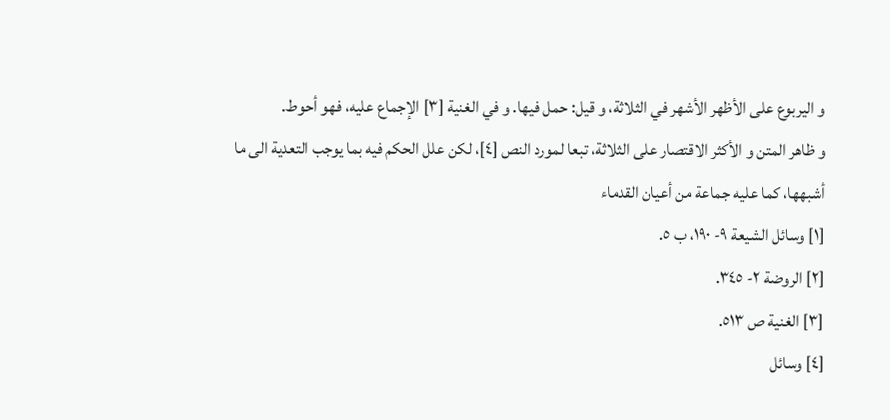و اليربوع على الأظهر الأشهر في الثلاثة، و قيل: حمل فيها. و في الغنية [٣] الإجماع عليه، فهو أحوط.
و ظاهر المتن و الأكثر الاقتصار على الثلاثة، تبعا لمورد النص [٤]، لكن علل الحكم فيه بما يوجب التعدية الى ما أشبهها، كما عليه جماعة من أعيان القدماء
[١] وسائل الشيعة ٩- ١٩٠، ب ٥.
[٢] الروضة ٢- ٣٤٥.
[٣] الغنية ص ٥١٣.
[٤] وسائل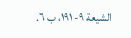الشيعة ٩- ١٩١، ب ٦.